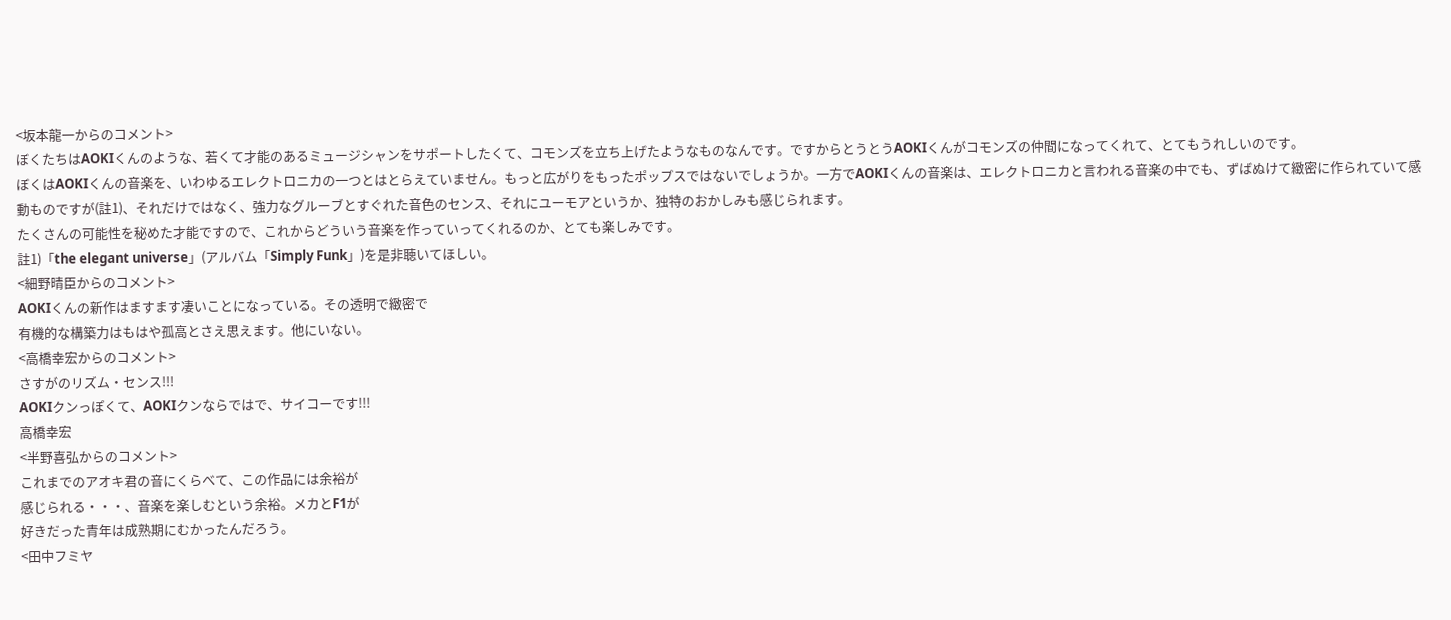<坂本龍一からのコメント>
ぼくたちはAOKIくんのような、若くて才能のあるミュージシャンをサポートしたくて、コモンズを立ち上げたようなものなんです。ですからとうとうAOKIくんがコモンズの仲間になってくれて、とてもうれしいのです。
ぼくはAOKIくんの音楽を、いわゆるエレクトロニカの一つとはとらえていません。もっと広がりをもったポップスではないでしょうか。一方でAOKIくんの音楽は、エレクトロニカと言われる音楽の中でも、ずばぬけて緻密に作られていて感動ものですが(註1)、それだけではなく、強力なグルーブとすぐれた音色のセンス、それにユーモアというか、独特のおかしみも感じられます。
たくさんの可能性を秘めた才能ですので、これからどういう音楽を作っていってくれるのか、とても楽しみです。
註1)「the elegant universe」(アルバム「Simply Funk」)を是非聴いてほしい。
<細野晴臣からのコメント>
AOKIくんの新作はますます凄いことになっている。その透明で緻密で
有機的な構築力はもはや孤高とさえ思えます。他にいない。
<高橋幸宏からのコメント>
さすがのリズム・センス!!!
AOKIクンっぽくて、AOKIクンならではで、サイコーです!!!
高橋幸宏
<半野喜弘からのコメント>
これまでのアオキ君の音にくらべて、この作品には余裕が
感じられる・・・、音楽を楽しむという余裕。メカとF1が
好きだった青年は成熟期にむかったんだろう。
<田中フミヤ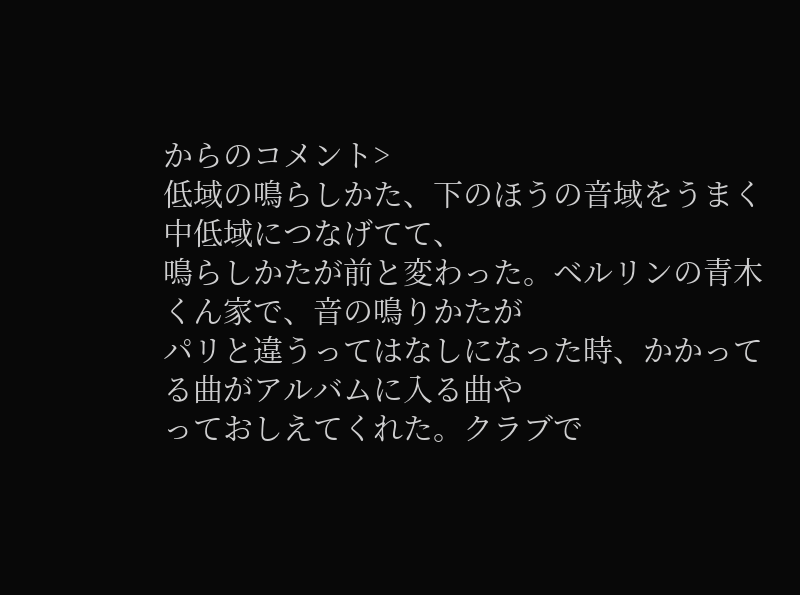からのコメント>
低域の鳴らしかた、下のほうの音域をうまく中低域につなげてて、
鳴らしかたが前と変わった。ベルリンの青木くん家で、音の鳴りかたが
パリと違うってはなしになった時、かかってる曲がアルバムに入る曲や
っておしえてくれた。クラブで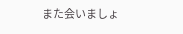また会いましょ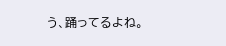う、踊ってるよね。